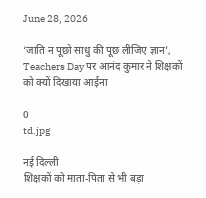June 28, 2026

‘जाति न पूछो साधु की पूछ लीजिए ज्ञान’, Teachers Day पर आनंद कुमार ने शिक्षकों को क्यों दिखाया आईना

0
td.jpg

नई दिल्ली
शिक्षकों को माता-पिता से भी बड़ा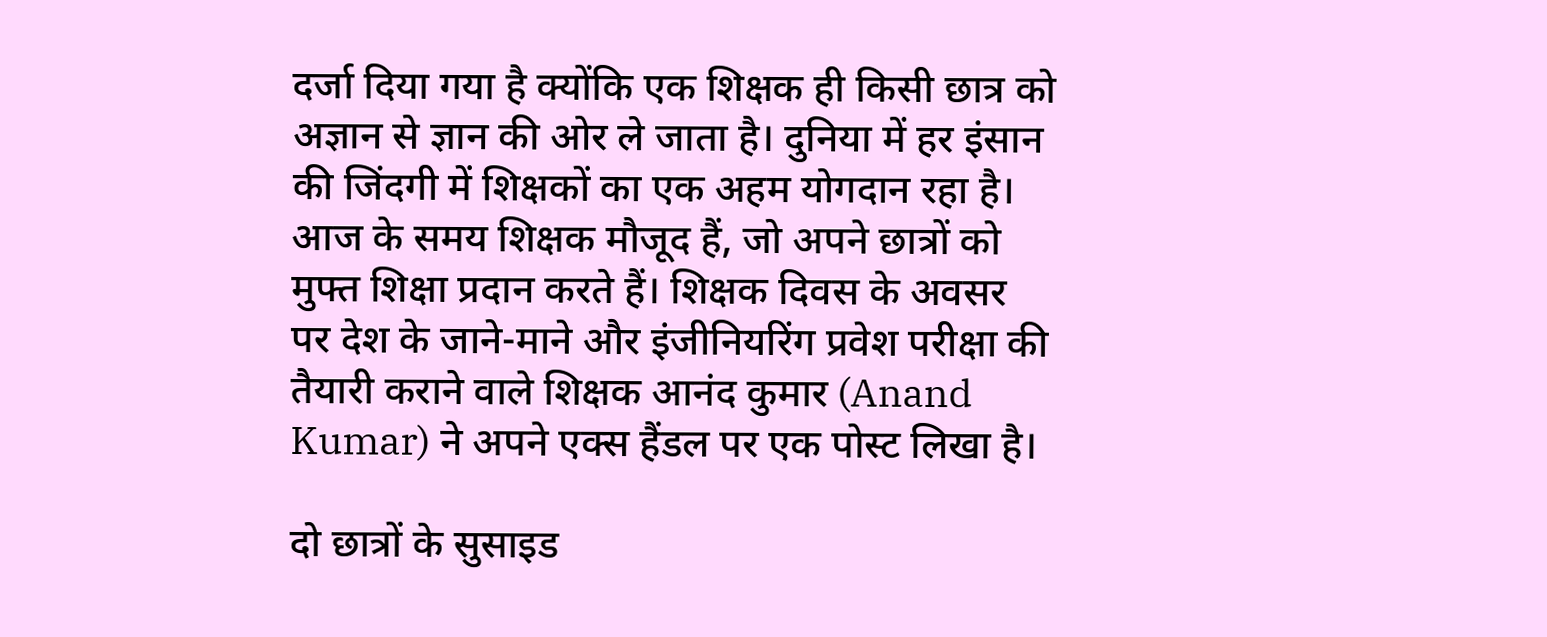दर्जा दिया गया है क्योंकि एक शिक्षक ही किसी छात्र को अज्ञान से ज्ञान की ओर ले जाता है। दुनिया में हर इंसान की जिंदगी में शिक्षकों का एक अहम योगदान रहा है। आज के समय शिक्षक मौजूद हैं, जो अपने छात्रों को मुफ्त शिक्षा प्रदान करते हैं। शिक्षक दिवस के अवसर पर देश के जाने-माने और इंजीनियरिंग प्रवेश परीक्षा की तैयारी कराने वाले शिक्षक आनंद कुमार (Anand Kumar) ने अपने एक्स हैंडल पर एक पोस्ट लिखा है।

दो छात्रों के सुसाइड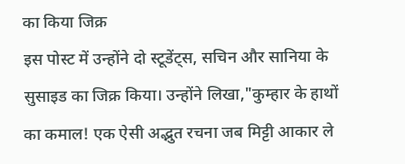का किया जिक्र
इस पोस्ट में उन्होंने दो स्टूडेंट्स, सचिन और सानिया के सुसाइड का जिक्र किया। उन्होंने लिखा,"कुम्हार के हाथों का कमाल! एक ऐसी अद्भुत रचना जब मिट्टी आकार ले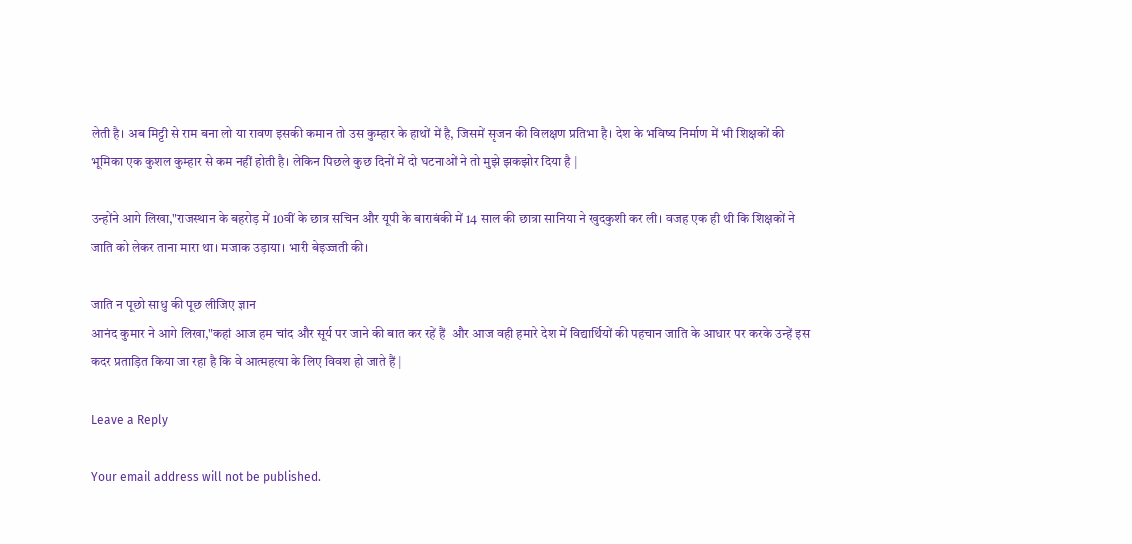लेती है। अब मिट्टी से राम बना लो या रावण इसकी कमान तो उस कुम्हार के हाथों में है, जिसमें सृजन की विलक्षण प्रतिभा है। देश के भविष्य निर्माण में भी शिक्षकों की भूमिका एक कुशल कुम्हार से कम नहीं होती है। लेकिन पिछले कुछ दिनों में दो घटनाओं ने तो मुझे झकझोर दिया है |

उन्होंने आगे लिखा,"राजस्थान के बहरोड़ में 10वीं के छात्र सचिन और यूपी के बाराबंकी में 14 साल की छात्रा सानिया ने खुदकुशी कर ली। वजह एक ही थी कि शिक्षकों ने जाति को लेकर ताना मारा था। मजाक उड़ाया। भारी बेइज्जती की।

जाति न पूछो साधु की पूछ लीजिए ज्ञान
आनंद कुमार ने आगे लिखा,"कहां आज हम चांद और सूर्य पर जाने की बात कर रहें हैं  और आज वही हमारे देश में विद्यार्थियों की पहचान जाति के आधार पर करके उन्हें इस कदर प्रताड़ित किया जा रहा है कि वे आत्महत्या के लिए विवश हो जाते हैं |

Leave a Reply

Your email address will not be published.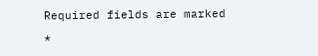Required fields are marked *